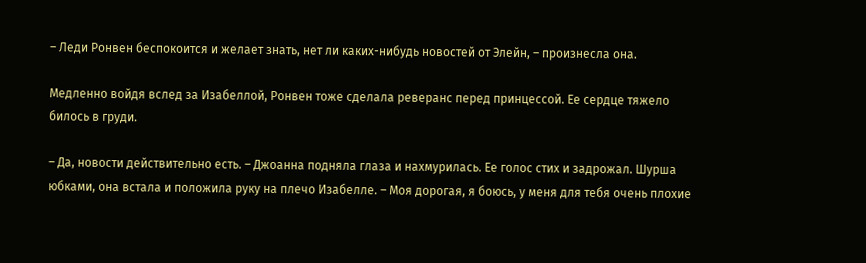– Леди Ронвен беспокоится и желает знать, нет ли каких-нибудь новостей от Элейн, – произнесла она.

Медленно войдя вслед за Изабеллой, Ронвен тоже сделала реверанс перед принцессой. Ее сердце тяжело билось в груди.

– Да, новости действительно есть. – Джоанна подняла глаза и нахмурилась. Ее голос стих и задрожал. Шурша юбками, она встала и положила руку на плечо Изабелле. – Моя дорогая, я боюсь, у меня для тебя очень плохие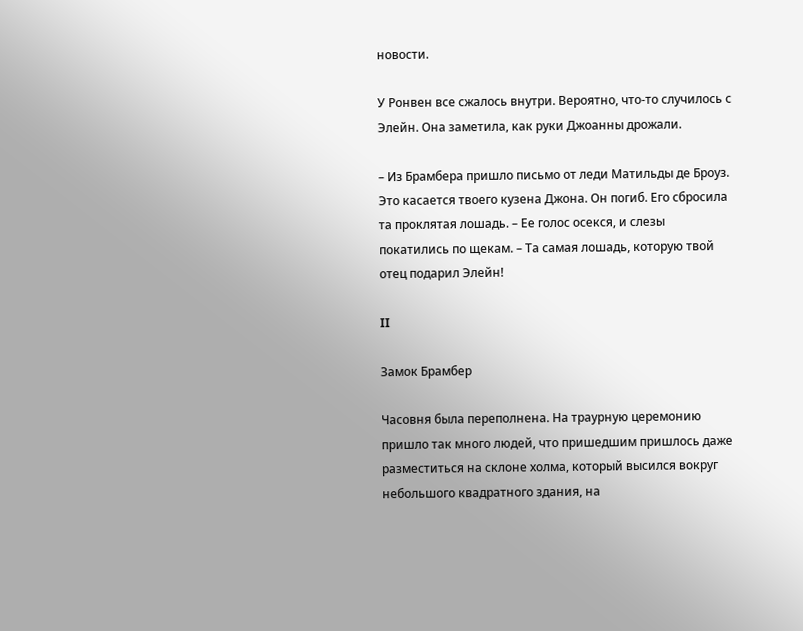новости.

У Ронвен все сжалось внутри. Вероятно, что-то случилось с Элейн. Она заметила, как руки Джоанны дрожали.

– Из Брамбера пришло письмо от леди Матильды де Броуз. Это касается твоего кузена Джона. Он погиб. Его сбросила та проклятая лошадь. – Ее голос осекся, и слезы покатились по щекам. – Та самая лошадь, которую твой отец подарил Элейн!

II

Замок Брамбер

Часовня была переполнена. На траурную церемонию пришло так много людей, что пришедшим пришлось даже разместиться на склоне холма, который высился вокруг небольшого квадратного здания, на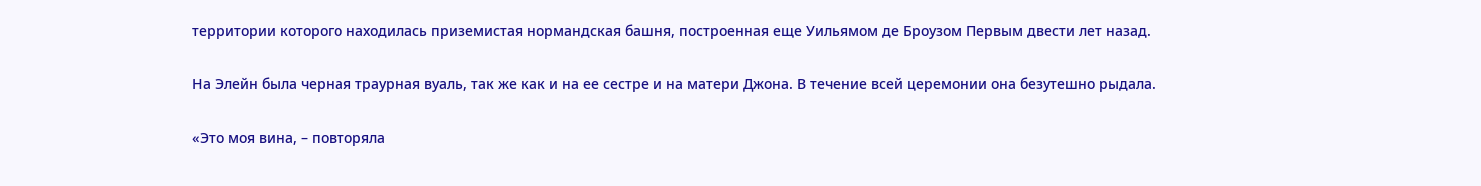территории которого находилась приземистая нормандская башня, построенная еще Уильямом де Броузом Первым двести лет назад.

На Элейн была черная траурная вуаль, так же как и на ее сестре и на матери Джона. В течение всей церемонии она безутешно рыдала.

«Это моя вина, – повторяла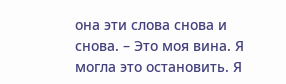она эти слова снова и снова. – Это моя вина. Я могла это остановить. Я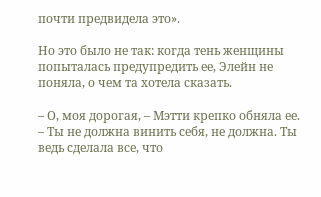почти предвидела это».

Но это было не так: когда тень женщины попыталась предупредить ее, Элейн не поняла, о чем та хотела сказать.

– О, моя дорогая, – Мэтти крепко обняла ее. – Ты не должна винить себя, не должна. Ты ведь сделала все, что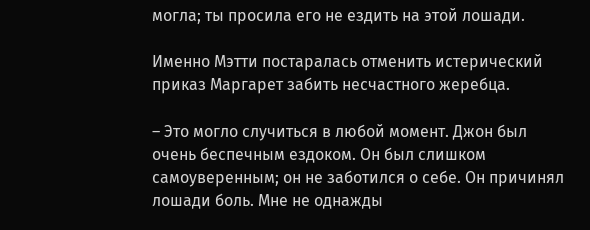могла; ты просила его не ездить на этой лошади.

Именно Мэтти постаралась отменить истерический приказ Маргарет забить несчастного жеребца.

– Это могло случиться в любой момент. Джон был очень беспечным ездоком. Он был слишком самоуверенным; он не заботился о себе. Он причинял лошади боль. Мне не однажды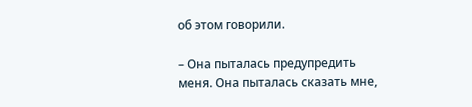об этом говорили.

– Она пыталась предупредить меня. Она пыталась сказать мне,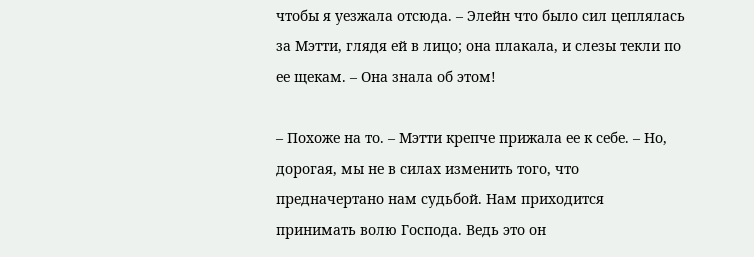чтобы я уезжала отсюда. – Элейн что было сил цеплялась за Мэтти, глядя ей в лицо; она плакала, и слезы текли по ее щекам. – Она знала об этом!

– Похоже на то. – Мэтти крепче прижала ее к себе. – Но, дорогая, мы не в силах изменить того, что предначертано нам судьбой. Нам приходится принимать волю Господа. Ведь это он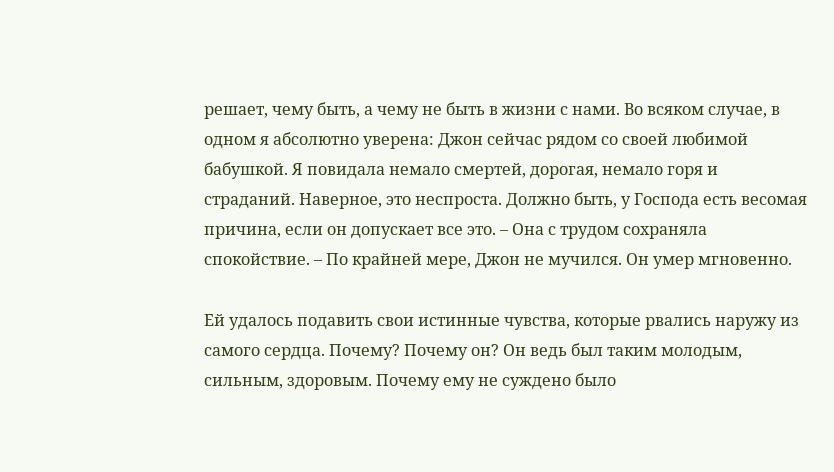решает, чему быть, а чему не быть в жизни с нами. Во всяком случае, в одном я абсолютно уверена: Джон сейчас рядом со своей любимой бабушкой. Я повидала немало смертей, дорогая, немало горя и страданий. Наверное, это неспроста. Должно быть, у Господа есть весомая причина, если он допускает все это. – Она с трудом сохраняла спокойствие. – По крайней мере, Джон не мучился. Он умер мгновенно.

Ей удалось подавить свои истинные чувства, которые рвались наружу из самого сердца. Почему? Почему он? Он ведь был таким молодым, сильным, здоровым. Почему ему не суждено было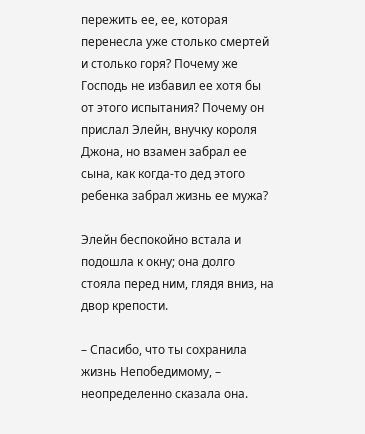пережить ее, ее, которая перенесла уже столько смертей и столько горя? Почему же Господь не избавил ее хотя бы от этого испытания? Почему он прислал Элейн, внучку короля Джона, но взамен забрал ее сына, как когда-то дед этого ребенка забрал жизнь ее мужа?

Элейн беспокойно встала и подошла к окну; она долго стояла перед ним, глядя вниз, на двор крепости.

– Спасибо, что ты сохранила жизнь Непобедимому, – неопределенно сказала она.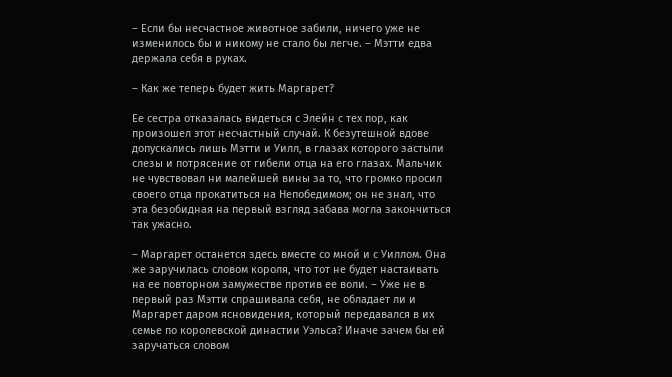– Если бы несчастное животное забили, ничего уже не изменилось бы и никому не стало бы легче. – Мэтти едва держала себя в руках.

– Как же теперь будет жить Маргарет?

Ее сестра отказалась видеться с Элейн с тех пор, как произошел этот несчастный случай. К безутешной вдове допускались лишь Мэтти и Уилл, в глазах которого застыли слезы и потрясение от гибели отца на его глазах. Мальчик не чувствовал ни малейшей вины за то, что громко просил своего отца прокатиться на Непобедимом; он не знал, что эта безобидная на первый взгляд забава могла закончиться так ужасно.

– Маргарет останется здесь вместе со мной и с Уиллом. Она же заручилась словом короля, что тот не будет настаивать на ее повторном замужестве против ее воли. – Уже не в первый раз Мэтти спрашивала себя, не обладает ли и Маргарет даром ясновидения, который передавался в их семье по королевской династии Уэльса? Иначе зачем бы ей заручаться словом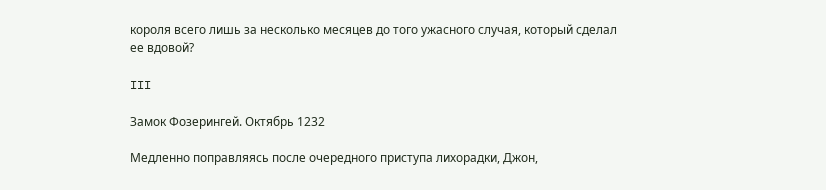короля всего лишь за несколько месяцев до того ужасного случая, который сделал ее вдовой?

III

Замок Фозерингей. Октябрь 1232

Медленно поправляясь после очередного приступа лихорадки, Джон,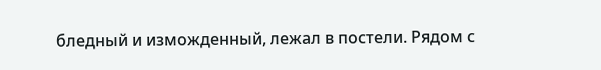бледный и изможденный, лежал в постели. Рядом с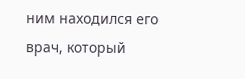ним находился его врач, который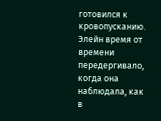готовился к кровопусканию. Элейн время от времени передергивало, когда она наблюдала, как в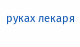руках лекаря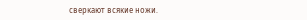сверкают всякие ножи.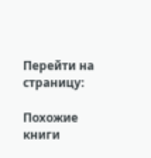Перейти на страницу:

Похожие книги